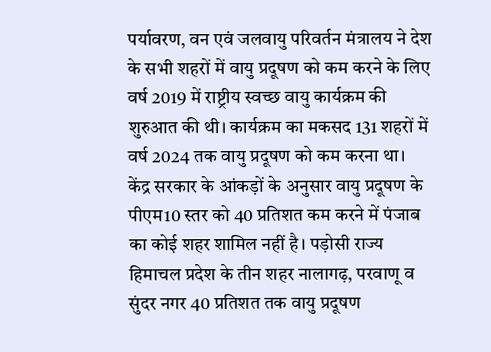पर्यावरण, वन एवं जलवायु परिवर्तन मंत्रालय ने देश के सभी शहरों में वायु प्रदूषण को कम करने के लिए वर्ष 2019 में राष्ट्रीय स्वच्छ वायु कार्यक्रम की शुरुआत की थी। कार्यक्रम का मकसद 131 शहरों में वर्ष 2024 तक वायु प्रदूषण को कम करना था।
केंद्र सरकार के आंकड़ों के अनुसार वायु प्रदूषण के पीएम10 स्तर को 40 प्रतिशत कम करने में पंजाब का कोई शहर शामिल नहीं है। पड़ोसी राज्य हिमाचल प्रदेश के तीन शहर नालागढ़, परवाणू व सुंदर नगर 40 प्रतिशत तक वायु प्रदूषण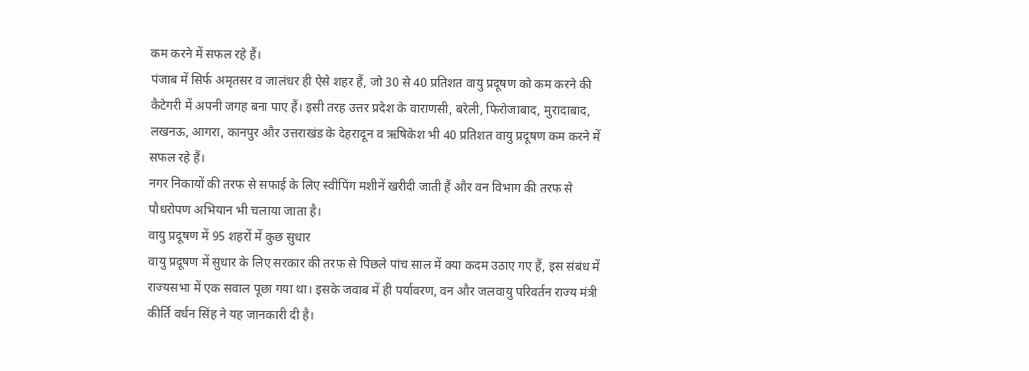कम करने में सफल रहे हैं।
पंजाब में सिर्फ अमृतसर व जालंधर ही ऐसे शहर हैं, जो 30 से 40 प्रतिशत वायु प्रदूषण को कम करने की कैटेगरी में अपनी जगह बना पाए हैं। इसी तरह उत्तर प्रदेश के वाराणसी, बरेली, फिरोजाबाद, मुरादाबाद, लखनऊ, आगरा, कानपुर और उत्तराखंड के देहरादून व ऋषिकेश भी 40 प्रतिशत वायु प्रदूषण कम करने में सफल रहे हैं।
नगर निकायों की तरफ से सफाई के लिए स्वीपिंग मशीनें खरीदी जाती हैं और वन विभाग की तरफ से पौधरोपण अभियान भी चलाया जाता है।
वायु प्रदूषण में 95 शहरों में कुछ सुधार
वायु प्रदूषण में सुधार के लिए सरकार की तरफ से पिछले पांच साल में क्या कदम उठाए गए हैं, इस संबंध में राज्यसभा में एक सवाल पूछा गया था। इसके जवाब में ही पर्यावरण, वन और जलवायु परिवर्तन राज्य मंत्री कीर्ति वर्धन सिंह ने यह जानकारी दी है।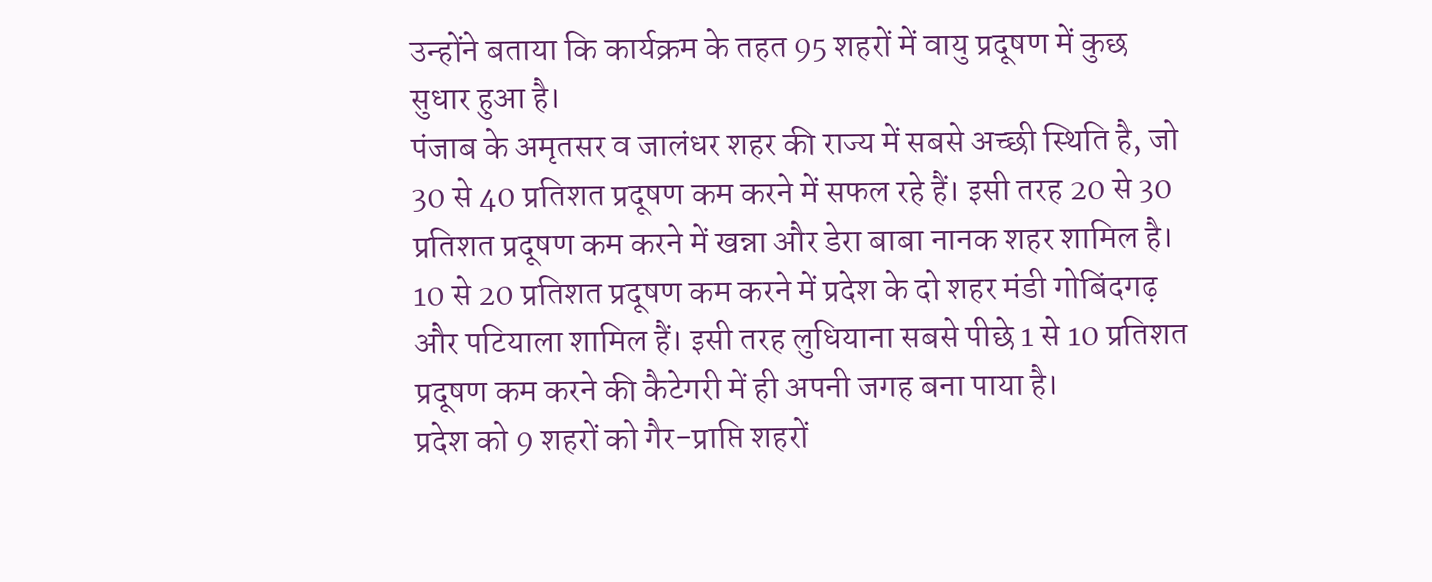उन्होंने बताया कि कार्यक्रम के तहत 95 शहरों में वायु प्रदूषण में कुछ सुधार हुआ है।
पंजाब के अमृतसर व जालंधर शहर की राज्य में सबसे अच्छी स्थिति है, जो 30 से 40 प्रतिशत प्रदूषण कम करने में सफल रहे हैं। इसी तरह 20 से 30 प्रतिशत प्रदूषण कम करने में खन्ना और डेरा बाबा नानक शहर शामिल है। 10 से 20 प्रतिशत प्रदूषण कम करने में प्रदेश के दो शहर मंडी गोबिंदगढ़ और पटियाला शामिल हैं। इसी तरह लुधियाना सबसे पीछे 1 से 10 प्रतिशत प्रदूषण कम करने की कैटेगरी में ही अपनी जगह बना पाया है।
प्रदेश को 9 शहरों को गैर-प्राप्ति शहरों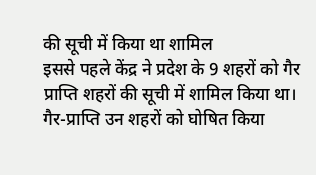की सूची में किया था शामिल
इससे पहले केंद्र ने प्रदेश के 9 शहरों को गैर प्राप्ति शहरों की सूची में शामिल किया था। गैर-प्राप्ति उन शहरों को घोषित किया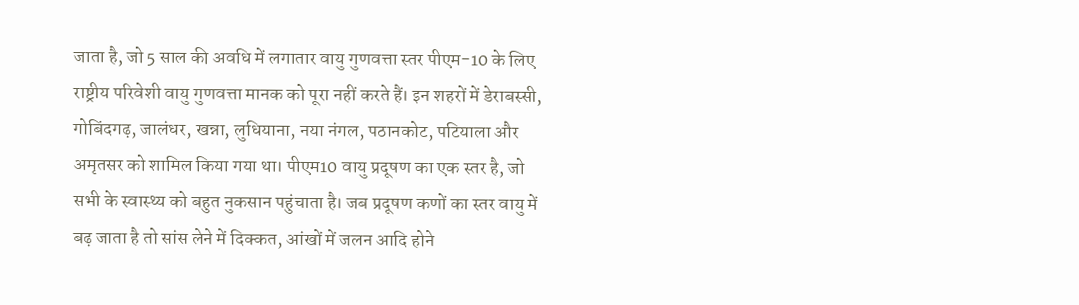जाता है, जो 5 साल की अवधि में लगातार वायु गुणवत्ता स्तर पीएम-10 के लिए राष्ट्रीय परिवेशी वायु गुणवत्ता मानक को पूरा नहीं करते हैं। इन शहरों में डेराबस्सी, गोबिंदगढ़, जालंधर, खन्ना, लुधियाना, नया नंगल, पठानकोट, पटियाला और अमृतसर को शामिल किया गया था। पीएम10 वायु प्रदूषण का एक स्तर है, जो सभी के स्वास्थ्य को बहुत नुकसान पहुंचाता है। जब प्रदूषण कणों का स्तर वायु में बढ़ जाता है तो सांस लेने में दिक्कत, आंखों में जलन आदि होने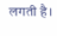लगती है।